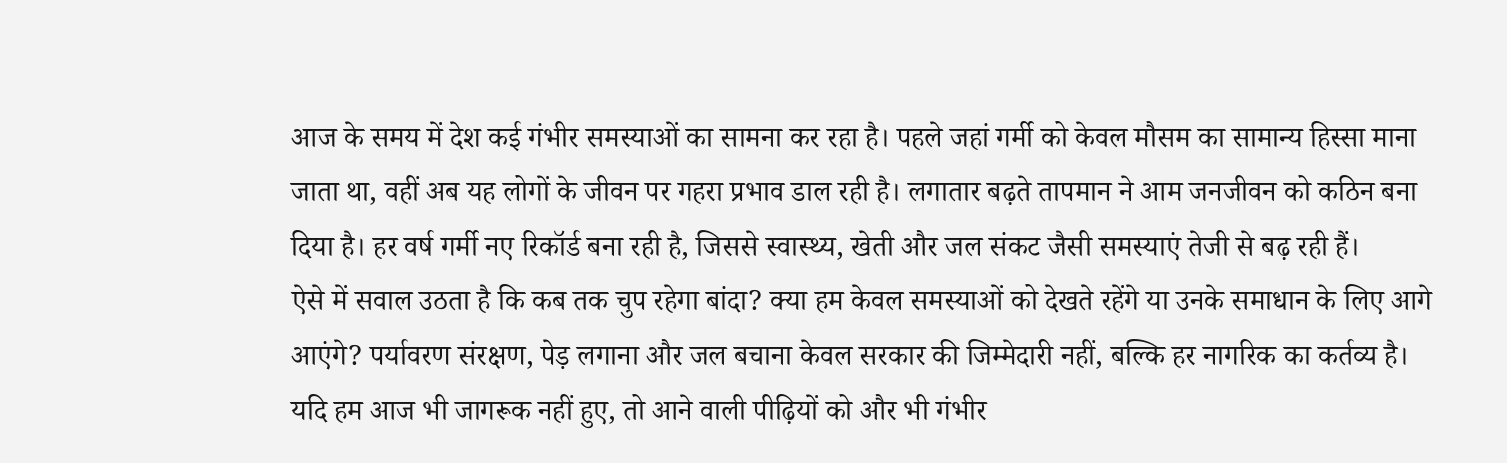आज के समय में देश कई गंभीर समस्याओं का सामना कर रहा है। पहले जहां गर्मी को केवल मौसम का सामान्य हिस्सा माना जाता था, वहीं अब यह लोगों के जीवन पर गहरा प्रभाव डाल रही है। लगातार बढ़ते तापमान ने आम जनजीवन को कठिन बना दिया है। हर वर्ष गर्मी नए रिकॉर्ड बना रही है, जिससे स्वास्थ्य, खेती और जल संकट जैसी समस्याएं तेजी से बढ़ रही हैं।
ऐसे में सवाल उठता है कि कब तक चुप रहेगा बांदा? क्या हम केवल समस्याओं को देखते रहेंगे या उनके समाधान के लिए आगे आएंगे? पर्यावरण संरक्षण, पेड़ लगाना और जल बचाना केवल सरकार की जिम्मेदारी नहीं, बल्कि हर नागरिक का कर्तव्य है।
यदि हम आज भी जागरूक नहीं हुए, तो आने वाली पीढ़ियों को और भी गंभीर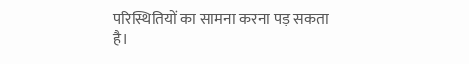परिस्थितियों का सामना करना पड़ सकता है।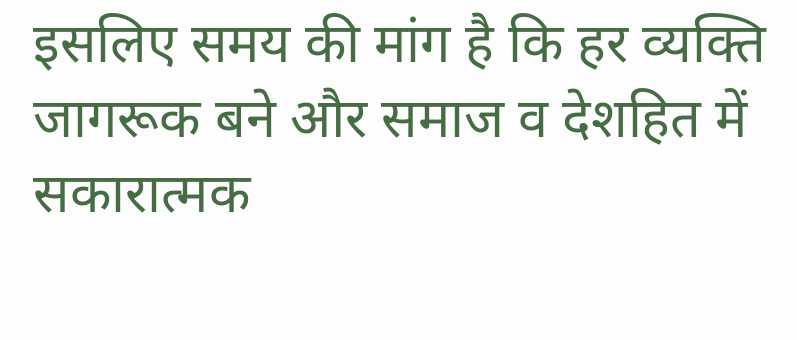इसलिए समय की मांग है कि हर व्यक्ति जागरूक बने और समाज व देशहित में सकारात्मक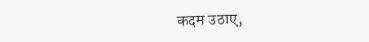कदम उठाए,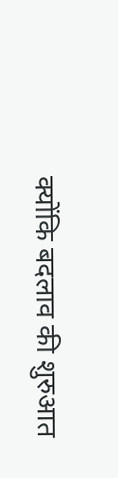क्योंकि बदलाव की शुरुआत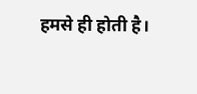हमसे ही होती है।